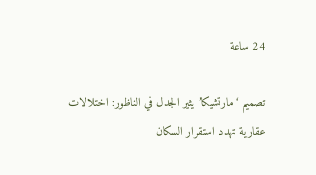24 ساعة

تصميم ‘مارتشيكا’ يثير الجدل في الناظور: اختلالات عقارية تهدد استقرار السكان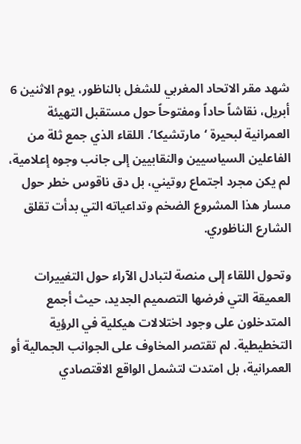شهد مقر الاتحاد المغربي للشغل بالناظور، يوم الاثنين 6 أبريل، نقاشاً حاداً ومفتوحاً حول مستقبل التهيئة العمرانية لبحيرة ‘مارتشيكا’. اللقاء الذي جمع ثلة من الفاعلين السياسيين والنقابيين إلى جانب وجوه إعلامية، لم يكن مجرد اجتماع روتيني، بل دق ناقوس خطر حول مسار هذا المشروع الضخم وتداعياته التي بدأت تقلق الشارع الناظوري.

وتحول اللقاء إلى منصة لتبادل الآراء حول التغييرات العميقة التي فرضها التصميم الجديد، حيث أجمع المتدخلون على وجود اختلالات هيكلية في الرؤية التخطيطية. لم تقتصر المخاوف على الجوانب الجمالية أو العمرانية، بل امتدت لتشمل الواقع الاقتصادي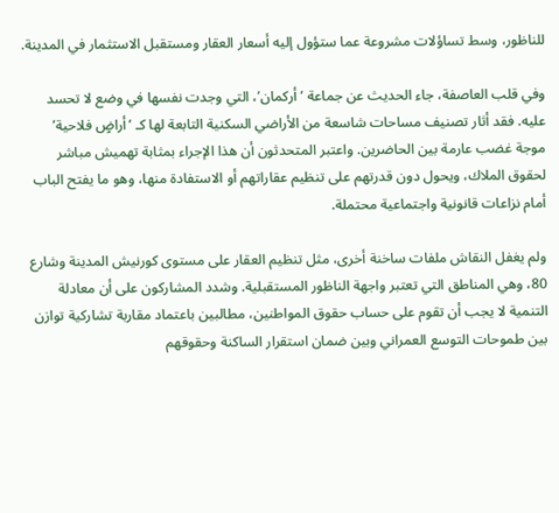للناظور، وسط تساؤلات مشروعة عما ستؤول إليه أسعار العقار ومستقبل الاستثمار في المدينة.

وفي قلب العاصفة، جاء الحديث عن جماعة ‘أركمان’، التي وجدت نفسها في وضع لا تحسد عليه. فقد أثار تصنيف مساحات شاسعة من الأراضي السكنية التابعة لها كـ ‘أراضٍ فلاحية’ موجة غضب عارمة بين الحاضرين. واعتبر المتحدثون أن هذا الإجراء بمثابة تهميش مباشر لحقوق الملاك، ويحول دون قدرتهم على تنظيم عقاراتهم أو الاستفادة منها، وهو ما يفتح الباب أمام نزاعات قانونية واجتماعية محتملة.

ولم يغفل النقاش ملفات ساخنة أخرى، مثل تنظيم العقار على مستوى كورنيش المدينة وشارع 80، وهي المناطق التي تعتبر واجهة الناظور المستقبلية. وشدد المشاركون على أن معادلة التنمية لا يجب أن تقوم على حساب حقوق المواطنين، مطالبين باعتماد مقاربة تشاركية توازن بين طموحات التوسع العمراني وبين ضمان استقرار الساكنة وحقوقهم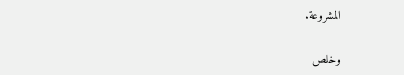المشروعة.

وخلص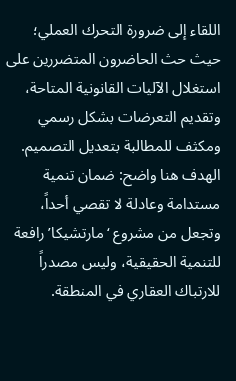اللقاء إلى ضرورة التحرك العملي؛ حيث حث الحاضرون المتضررين على استغلال الآليات القانونية المتاحة، وتقديم التعرضات بشكل رسمي ومكثف للمطالبة بتعديل التصميم. الهدف هنا واضح: ضمان تنمية مستدامة وعادلة لا تقصي أحداً، وتجعل من مشروع ‘مارتشيكا’ رافعة للتنمية الحقيقية، وليس مصدراً للارتباك العقاري في المنطقة.